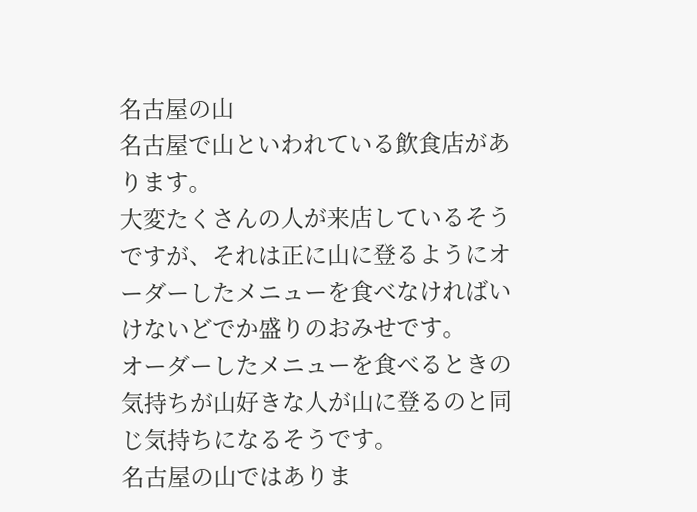名古屋の山
名古屋で山といわれている飲食店があります。
大変たくさんの人が来店しているそうですが、それは正に山に登るようにオーダーしたメニューを食べなければいけないどでか盛りのおみせです。
オーダーしたメニューを食べるときの気持ちが山好きな人が山に登るのと同じ気持ちになるそうです。
名古屋の山ではありま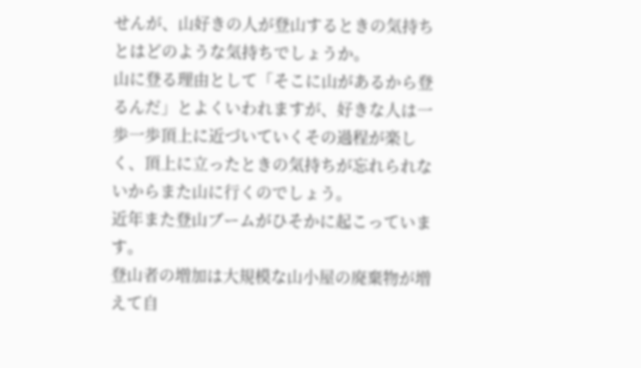せんが、山好きの人が登山するときの気持ちとはどのような気持ちでしょうか。
山に登る理由として「そこに山があるから登るんだ」とよくいわれますが、好きな人は一歩一歩頂上に近づいていくその過程が楽しく、頂上に立ったときの気持ちが忘れられないからまた山に行くのでしょう。
近年また登山ブームがひそかに起こっています。
登山者の増加は大規模な山小屋の廃棄物が増えて自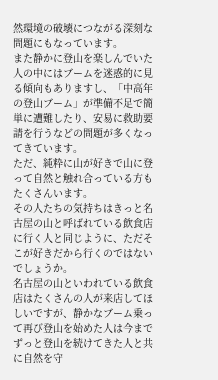然環境の破壊につながる深刻な問題にもなっています。
また静かに登山を楽しんでいた人の中にはブームを迷惑的に見る傾向もありますし、「中高年の登山ブーム」が準備不足で簡単に遭難したり、安易に救助要請を行うなどの問題が多くなってきています。
ただ、純粋に山が好きで山に登って自然と触れ合っている方もたくさんいます。
その人たちの気持ちはきっと名古屋の山と呼ばれている飲食店に行く人と同じように、ただそこが好きだから行くのではないでしょうか。
名古屋の山といわれている飲食店はたくさんの人が来店してほしいですが、静かなブーム乗って再び登山を始めた人は今までずっと登山を続けてきた人と共に自然を守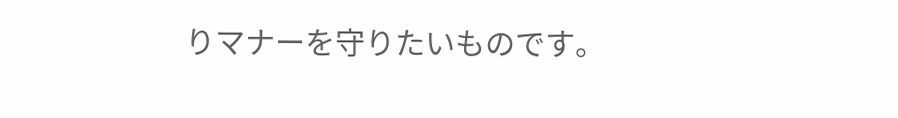りマナーを守りたいものです。